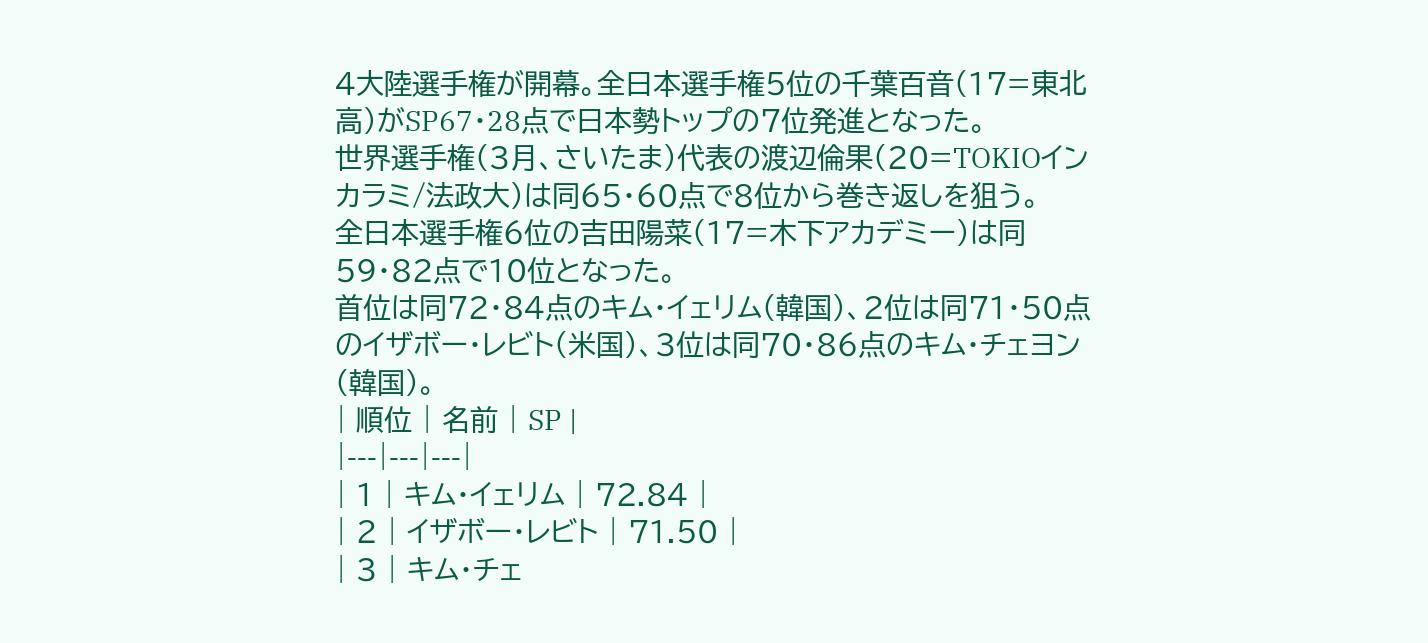4大陸選手権が開幕。全日本選手権5位の千葉百音(17=東北高)がSP67・28点で日本勢トップの7位発進となった。
世界選手権(3月、さいたま)代表の渡辺倫果(20=TOKIOインカラミ/法政大)は同65・60点で8位から巻き返しを狙う。
全日本選手権6位の吉田陽菜(17=木下アカデミー)は同59・82点で10位となった。
首位は同72・84点のキム・イェリム(韓国)、2位は同71・50点のイザボー・レビト(米国)、3位は同70・86点のキム・チェヨン(韓国)。
| 順位 | 名前 | SP |
|---|---|---|
| 1 | キム・イェリム | 72.84 |
| 2 | イザボー・レビト | 71.50 |
| 3 | キム・チェ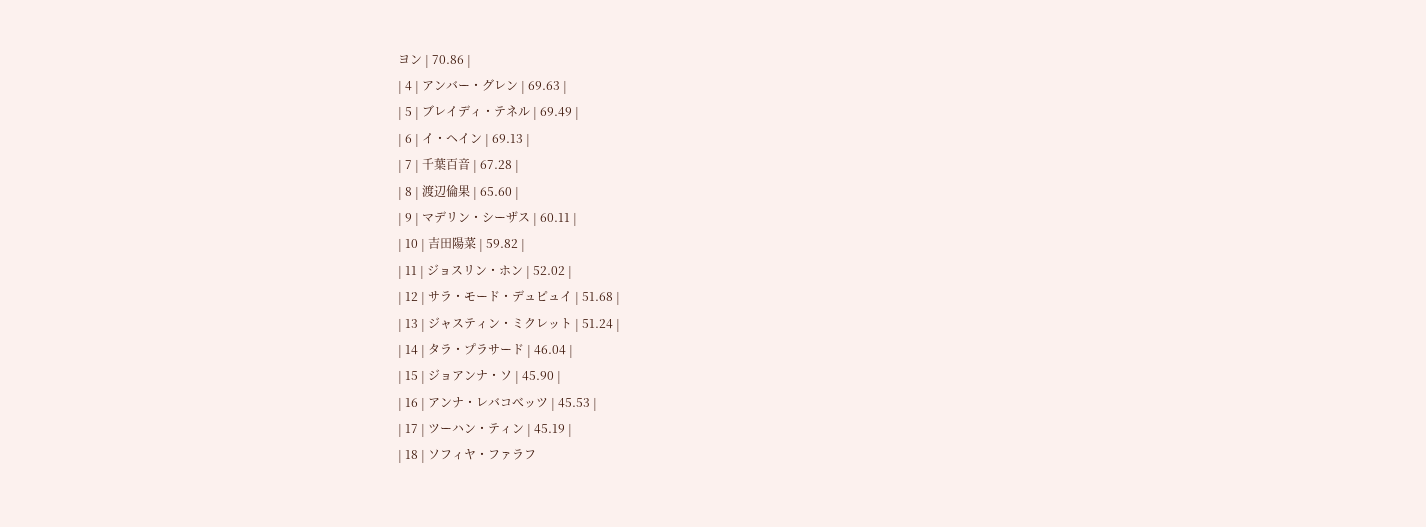ヨン | 70.86 |
| 4 | アンバー・グレン | 69.63 |
| 5 | ブレイディ・テネル | 69.49 |
| 6 | イ・ヘイン | 69.13 |
| 7 | 千葉百音 | 67.28 |
| 8 | 渡辺倫果 | 65.60 |
| 9 | マデリン・シーザス | 60.11 |
| 10 | 吉田陽菜 | 59.82 |
| 11 | ジョスリン・ホン | 52.02 |
| 12 | サラ・モード・デュピュイ | 51.68 |
| 13 | ジャスティン・ミクレット | 51.24 |
| 14 | タラ・プラサード | 46.04 |
| 15 | ジョアンナ・ソ | 45.90 |
| 16 | アンナ・レバコべッツ | 45.53 |
| 17 | ツーハン・ティン | 45.19 |
| 18 | ソフィヤ・ファラフ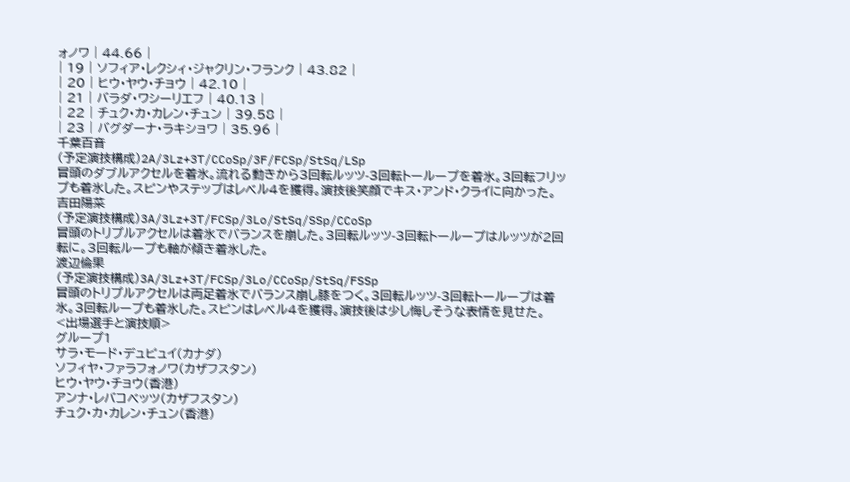ォノワ | 44.66 |
| 19 | ソフィア・レクシィ・ジャクリン・フランク | 43.82 |
| 20 | ヒウ・ヤウ・チョウ | 42.10 |
| 21 | バラダ・ワシーリエフ | 40.13 |
| 22 | チュク・カ・カレン・チュン | 39.58 |
| 23 | バグダーナ・ラキショワ | 35.96 |
千葉百音
(予定演技構成)2A/3Lz+3T/CCoSp/3F/FCSp/StSq/LSp
冒頭のダブルアクセルを着氷。流れる動きから3回転ルッツ-3回転トーループを着氷。3回転フリップも着氷した。スピンやステップはレベル4を獲得。演技後笑顔でキス・アンド・クライに向かった。
吉田陽菜
(予定演技構成)3A/3Lz+3T/FCSp/3Lo/StSq/SSp/CCoSp
冒頭のトリプルアクセルは着氷でバランスを崩した。3回転ルッツ-3回転トーループはルッツが2回転に。3回転ループも軸が傾き着氷した。
渡辺倫果
(予定演技構成)3A/3Lz+3T/FCSp/3Lo/CCoSp/StSq/FSSp
冒頭のトリプルアクセルは両足着氷でバランス崩し膝をつく。3回転ルッツ-3回転トーループは着氷。3回転ループも着氷した。スピンはレベル4を獲得。演技後は少し悔しそうな表情を見せた。
<出場選手と演技順>
グループ1
サラ・モード・デュピュイ(カナダ)
ソフィヤ・ファラフォノワ(カザフスタン)
ヒウ・ヤウ・チョウ(香港)
アンナ・レバコべッツ(カザフスタン)
チュク・カ・カレン・チュン(香港)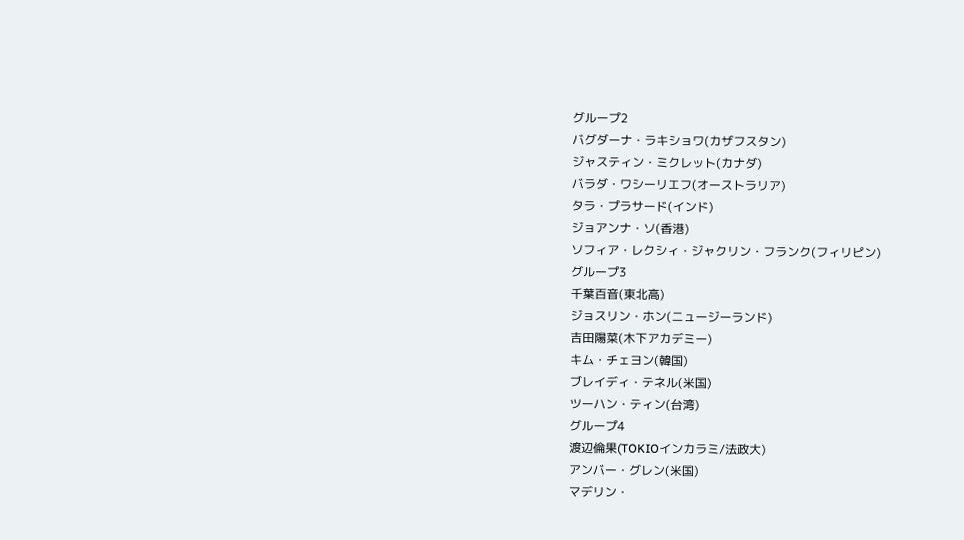グループ2
バグダーナ・ラキショワ(カザフスタン)
ジャスティン・ミクレット(カナダ)
バラダ・ワシーリエフ(オーストラリア)
タラ・プラサード(インド)
ジョアンナ・ソ(香港)
ソフィア・レクシィ・ジャクリン・フランク(フィリピン)
グループ3
千葉百音(東北高)
ジョスリン・ホン(ニュージーランド)
吉田陽菜(木下アカデミー)
キム・チェヨン(韓国)
ブレイディ・テネル(米国)
ツーハン・ティン(台湾)
グループ4
渡辺倫果(TOKIOインカラミ/法政大)
アンバー・グレン(米国)
マデリン・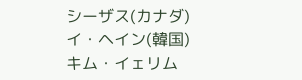シーザス(カナダ)
イ・ヘイン(韓国)
キム・イェリム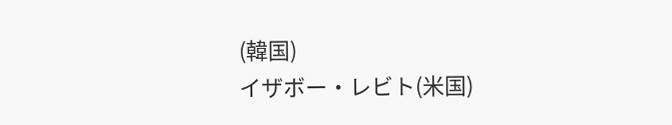(韓国)
イザボー・レビト(米国)